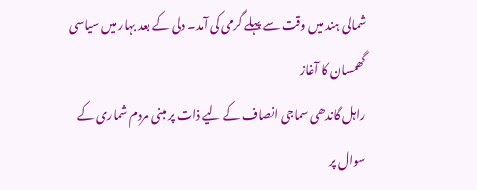شمالی ہند میں وقت سے پہلے گرمی کی آمد۔ دلی کے بعد بہار میں سیاسی گھمسان کا آغاز
راہل گاندھی سماجی انصاف کے لیے ذات پر مبنی مردم شماری کے سوال پر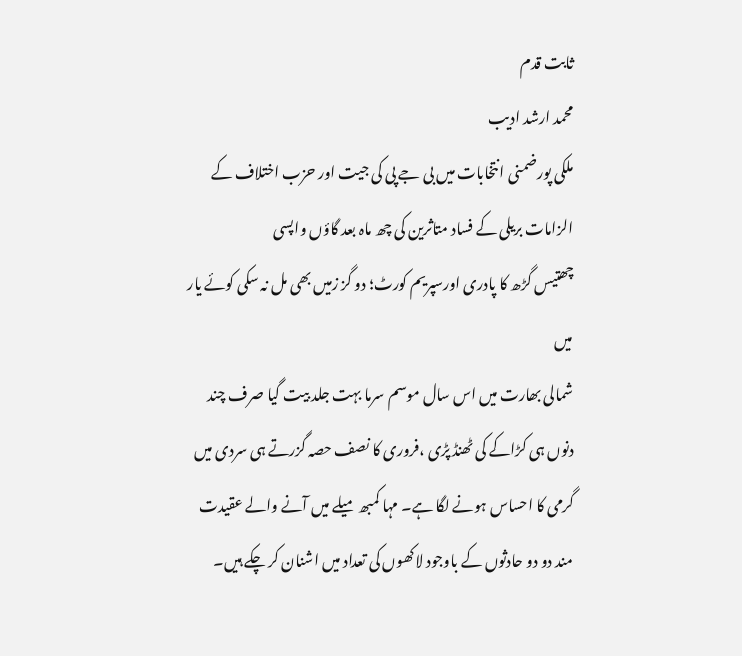ثابت قدم
محمد ارشد ادیب
ملکی پورضمنی انتخابات میں بی جے پی کی جیت اور حزب اختلاف کے الزامات بریلی کے فساد متاثرین کی چھ ماہ بعد گاؤں واپسی
چھتیس گڑھ کا پادری اورسپریم کورٹ؛ دو گز زمیں بھی مل نہ سکی کوئے یار میں
شمالی بھارت میں اس سال موسم سرما بہت جلد بیت گیا صرف چند دنوں ہی کڑاکے کی ٹھنڈ پڑی ،فروری کا نصف حصہ گزرتے ہی سردی میں گرمی کا احساس ہونے لگا ہے۔ مہا کمبھ میلے میں آنے والے عقیدت مند دو دو حادثوں کے باوجود لاکھوں کی تعداد میں اشنان کر چکے ہیں۔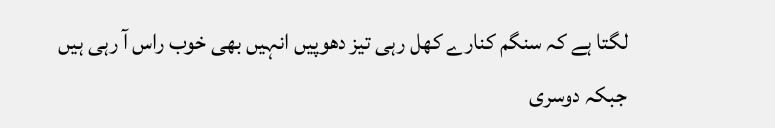لگتا ہے کہ سنگم کنارے کھل رہی تیز دھوپیں انہیں بھی خوب راس آ رہی ہیں جبکہ دوسری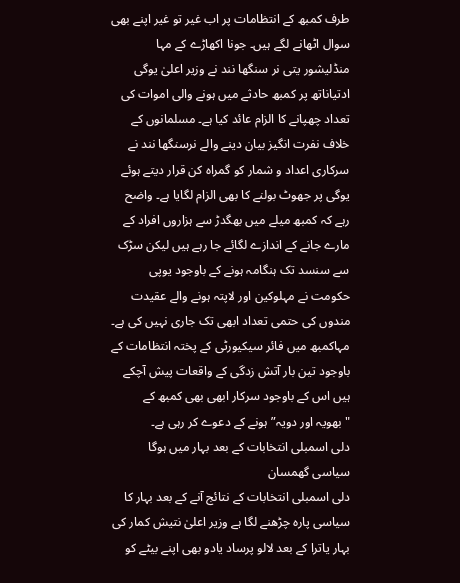طرف کمبھ کے انتظامات پر اب غیر تو غیر اپنے بھی سوال اٹھانے لگے ہیں۔ جونا اکھاڑے کے مہا منڈلیشور یتی نر سنگھا نند نے وزیر اعلیٰ یوگی ادتیاناتھ پر کمبھ حادثے میں ہونے والی اموات کی تعداد چھپانے کا الزام عائد کیا ہے۔ مسلمانوں کے خلاف نفرت انگیز بیان دینے والے نرسنگھا نند نے سرکاری اعداد و شمار کو گمراہ کن قرار دیتے ہوئے یوگی پر جھوٹ بولنے کا بھی الزام لگایا ہے۔ واضح رہے کہ کمبھ میلے میں بھگدڑ سے ہزاروں افراد کے مارے جانے کے اندازے لگائے جا رہے ہیں لیکن سڑک سے سنسد تک ہنگامہ ہونے کے باوجود یوپی حکومت نے مہلوکین اور لاپتہ ہونے والے عقیدت مندوں کی حتمی تعداد ابھی تک جاری نہیں کی ہے۔ مہاکمبھ میں فائر سیکیورٹی کے پختہ انتظامات کے باوجود تین بار آتش زدگی کے واقعات پیش آچکے ہیں اس کے باوجود سرکار ابھی بھی کمبھ کے "بھویہ اور دویہ” ہونے کے دعوے کر رہی ہے۔
دلی اسمبلی انتخابات کے بعد بہار میں ہوگا سیاسی گھمسان
دلی اسمبلی انتخابات کے نتائج آنے کے بعد بہار کا سیاسی پارہ چڑھنے لگا ہے وزیر اعلیٰ نتیش کمار کی بہار یاترا کے بعد لالو پرساد یادو بھی اپنے بیٹے کو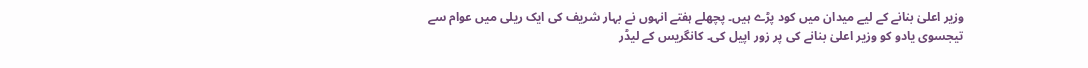وزیر اعلیٰ بنانے کے لیے میدان میں کود پڑے ہیں۔ پچھلے ہفتے انہوں نے بہار شریف کی ایک ریلی میں عوام سے تیجسوی یادو کو وزیر اعلیٰ بنانے کی پر زور اپیل کی۔ کانگریس کے لیڈر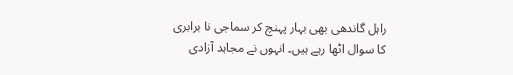راہل گاندھی بھی بہار پہنچ کر سماجی نا برابری کا سوال اٹھا رہے ہیں۔ انہوں نے مجاہد آزادی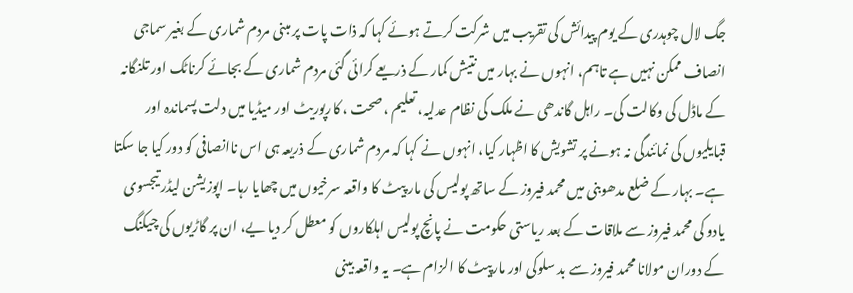جگ لال چوہدری کے یوم پیدائش کی تقریب میں شرکت کرتے ہوئے کہا کہ ذات پات پر مبنی مردم شماری کے بغیر سماجی انصاف ممکن نہیں ہے تاہم، انہوں نے بہار میں نتیش کمار کے ذریعے کرائی گئی مردم شماری کے بجائے کرناٹک اور تلنگانہ کے ماڈل کی وکالت کی۔ راہل گاندھی نے ملک کی نظام عدلیہ، تعلیم ،صحت ، کارپوریٹ اور میڈیا میں دلت پسماندہ اور قبایلیوں کی نمائندگی نہ ہونے پر تشویش کا اظہار کیا، انہوں نے کہا کہ مردم شماری کے ذریعہ ہی اس ناانصافی کو دور کیا جا سکتا ہے۔ بہار کے ضلع مدھوبنی میں محمد فیروز کے ساتھ پولیس کی مار پیٹ کا واقعہ سرخیوں میں چھایا رہا۔ اپوزیشن لیڈر تیجسوی یادو کی محمد فیروز سے ملاقات کے بعد ریاستی حکومت نے پانچ پولیس اہلکاروں کو معطل کر دیا یے، ان پر گاڑیوں کی چیکنگ کے دوران مولانا محمد فیروز سے بد سلوکی اور مارپیٹ کا الزام ہے۔ یہ واقعہ بینی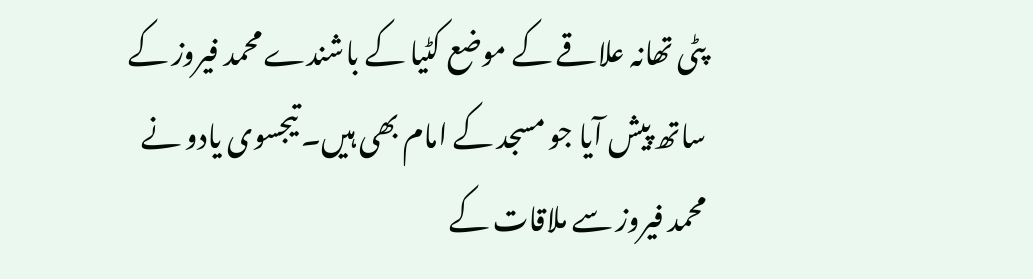پٹی تھانہ علاقے کے موضع کٹیا کے باشندے محمد فیروز کے ساتھ پیش آیا جو مسجد کے امام بھی ہیں۔ تیجسوی یادو نے محمد فیروز سے ملاقات کے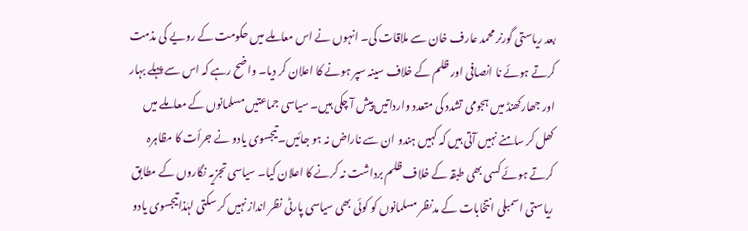بعد ریاستی گورنر محمد عارف خان سے ملاقات کی۔ انہوں نے اس معاملے میں حکومت کے رویے کی مذمت کرتے ہوئے نا انصافی اور ظلم کے خلاف سینہ سپر ہونے کا اعلان کر دیا۔ واضح رہے کہ اس سے پہلے بہار اور جھارکھنڈ میں ہجومی تشدد کی متعدد وارداتیں پیش آ چکی ہیں۔ سیاسی جماعتیں مسلمانوں کے معاملے میں کھل کر سامنے نہیں آتی ہیں کہ کہیں ہندو ان سے ناراض نہ ہو جائیں۔ تیجسوی یادو نے جرأت کا مظاہرہ کرتے ہوئے کسی بھی طبقہ کے خلاف ظلم برداشت نہ کرنے کا اعلان کیا۔ سیاسی تجزیہ نگاروں کے مطابق ریاستی اسمبلی انتخابات کے مدنظر مسلمانوں کو کوئی بھی سیاسی پارٹی نظر انداز نہیں کر سکتی لہٰذا تیجسوی یادو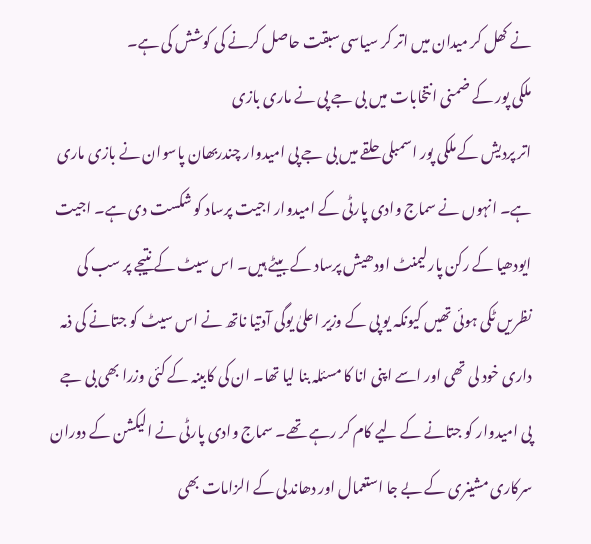نے کھل کر میدان میں اتر کر سیاسی سبقت حاصل کرنے کی کوشش کی ہے۔
ملکی پور کے ضمنی انتخابات میں بی جے پی نے ماری بازی
اتر پردیش کے ملکی پور اسمبلی حلقے میں بی جے پی امیدوار چندربھان پاسوان نے بازی ماری ہے۔ انہوں نے سماج وادی پارٹی کے امیدوار اجیت پرساد کو شکست دی ہے۔ اجیت ایودھیا کے رکن پارلیمنٹ اودھیش پرساد کے بیٹے ہیں۔ اس سیٹ کے نتیجے پر سب کی نظریں ٹکی ہوئی تھیں کیونکہ یو پی کے وزیر اعلیٰ یوگی آدتیا ناتھ نے اس سیٹ کو جتانے کی ذمہ داری خود لی تھی اور اسے اپنی انا کا مسئلہ بنا لیا تھا۔ ان کی کابینہ کے کئی وزرا بھی بی جے پی امیدوار کو جتانے کے لیے کام کر رہے تھے۔ سماج وادی پارٹی نے الیکشن کے دوران سرکاری مشینری کے بے جا استعمال اور دھاندلی کے الزامات بھی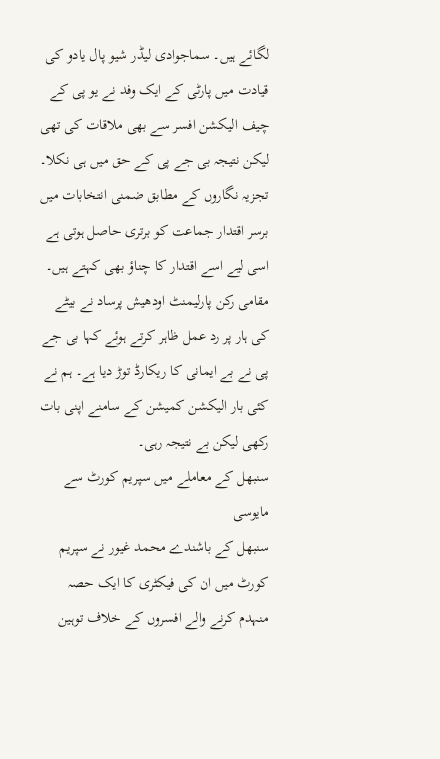لگائے ہیں۔ سماجوادی لیڈر شیو پال یادو کی قیادت میں پارٹی کے ایک وفد نے یو پی کے چیف الیکشن افسر سے بھی ملاقات کی تھی لیکن نتیجہ بی جے پی کے حق میں ہی نکلا۔ تجزیہ نگاروں کے مطابق ضمنی انتخابات میں برسر اقتدار جماعت کو برتری حاصل ہوتی ہے اسی لیے اسے اقتدار کا چناؤ بھی کہتے ہیں۔ مقامی رکن پارلیمنٹ اودھیش پرساد نے بیٹے کی ہار پر رد عمل ظاہر کرتے ہوئے کہا بی جے پی نے بے ایمانی کا ریکارڈ توڑ دیا ہے۔ ہم نے کئی بار الیکشن کمیشن کے سامنے اپنی بات رکھی لیکن بے نتیجہ رہی۔
سنبھل کے معاملے میں سپریم کورٹ سے مایوسی
سنبھل کے باشندے محمد غیور نے سپریم کورٹ میں ان کی فیکٹری کا ایک حصہ منہدم کرنے والے افسروں کے خلاف توہین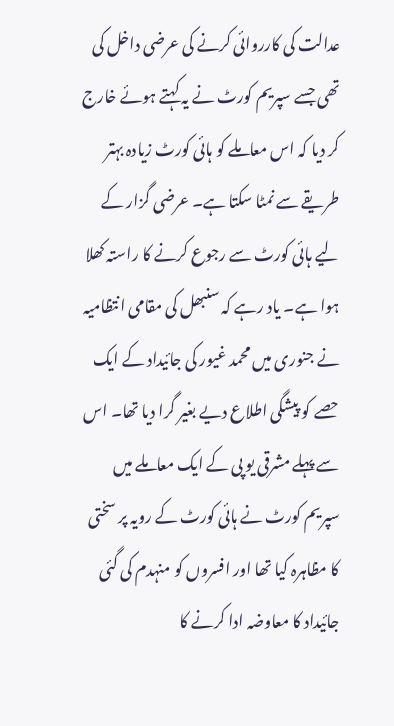عدالت کی کارروائی کرنے کی عرضی داخل کی تھی جسے سپریم کورٹ نے یہ کہتے ہوئے خارج کر دیا کہ اس معاملے کو ہائی کورٹ زیادہ بہتر طریقے سے نمٹا سکتا ہے۔ عرضی گزار کے لیے ہائی کورٹ سے رجوع کرنے کا راستہ کھلا ہوا ہے۔ یاد رہے کہ سنبھل کی مقامی انتظامیہ نے جنوری میں محمد غیور کی جائیداد کے ایک حصے کو پیشگی اطلاع دیے بغیر گرا دیا تھا۔ اس سے پہلے مشرقی یو پی کے ایک معاملے میں سپریم کورٹ نے ہائی کورٹ کے رویہ پر سختی کا مظاہرہ کیا تھا اور افسروں کو منہدم کی گئی جائیداد کا معاوضہ ادا کرنے کا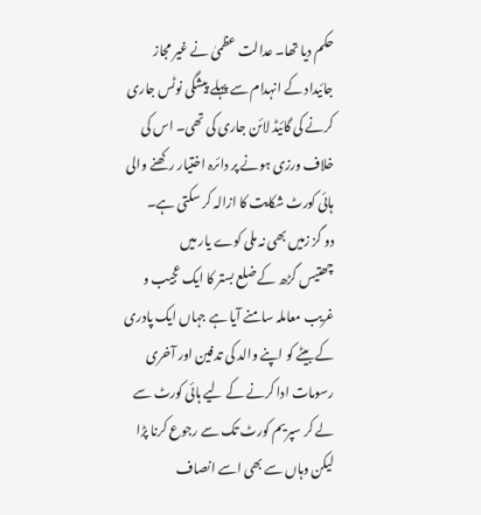حکم دیا تھا۔ عدالت عظمیٰ نے غیر مجاز جائیداد کے انہدام سے پہلے پیشگی نوٹس جاری کرنے کی گائیڈ لائن جاری کی تھی۔ اس کی خلاف ورزی ہونے پر دائرہ اختیار رکھنے والی ہائی کورٹ شکایت کا ازالہ کر سکتی ہے۔
دو گز زمیں بھی نہ ملی کوے یار میں
چھتیس گڑھ کے ضلع بستر کا ایک عجیب و غریب معاملہ سامنے آیا ہے جہاں ایک پادری کے بیٹے کو اپنے والد کی تدفین اور آخری رسومات ادا کرنے کے لیے ہائی کورٹ سے لے کر سپریم کورٹ تک سے رجوع کرنا پڑا لیکن وہاں سے بھی اسے انصاف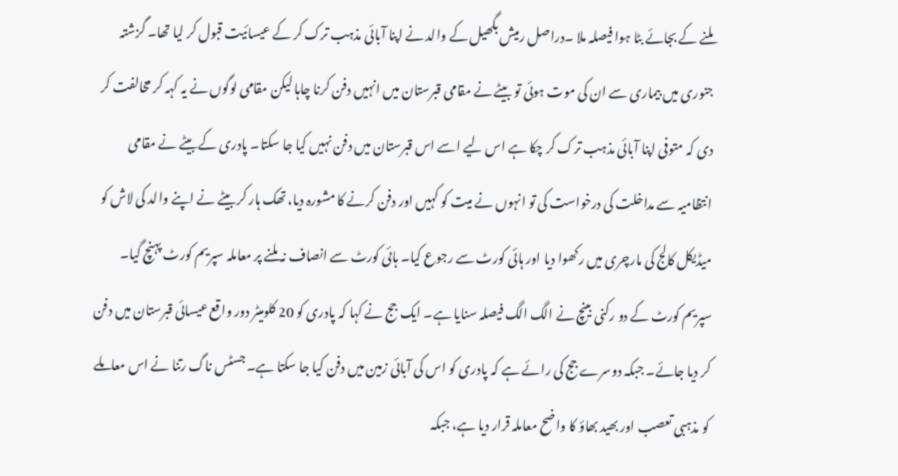ملنے کے بجائے بٹا ہوا فیصلہ ملا ۔دراصل رمیش بگھیل کے والد نے اپنا آبائی مذہب ترک کر کے عیسائیت قبول کر لیا تھا۔ گزشتہ جنوری میں بیماری سے ان کی موت ہوئی تو بیٹے نے مقامی قبرستان میں انہیں دفن کرنا چاہا لیکن مقامی لوگوں نے یہ کہہ کر مخالفت کر دی کہ متوفی اپنا آبائی مذہب ترک کر چکا ہے اس لیے اسے اس قبرستان میں دفن نہیں کیا جا سکتا۔ پادری کے بیٹے نے مقامی انتظامیہ سے مداخلت کی درخواست کی تو انہوں نے میت کو کہیں اور دفن کرنے کا مشورہ دیا، تھک ہار کر بیٹے نے اپنے والد کی لاش کو میڈیکل کالج کی مارچری میں رکھوا دیا اور ہائی کورٹ سے رجوع کیا۔ ہائی کورٹ سے انصاف نہ ملنے پر معاملہ سپریم کورٹ پہنچ گیا۔ سپریم کورٹ کے دو رکنی بینچ نے الگ الگ فیصلہ سنایا ہے۔ ایک جج نے کہا کہ پادری کو 20 کلومیٹر دور واقع عیسائی قبرستان میں دفن کر دیا جائے۔ جبکہ دوسرے جج کی رائے ہے کہ پادری کو اس کی آبائی زمین میں دفن کیا جا سکتا ہے۔ جسٹس ناگ رتنا نے اس معاملے کو مذہبی تعصب اور بھید بھاؤ کا واضح معاملہ قرار دیا ہے، جبکہ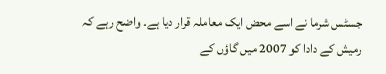جسٹس شرما نے اسے محض ایک معاملہ قرار دیا ہے۔ واضح رہے کہ رمیش کے دادا کو 2007 میں گاؤں کے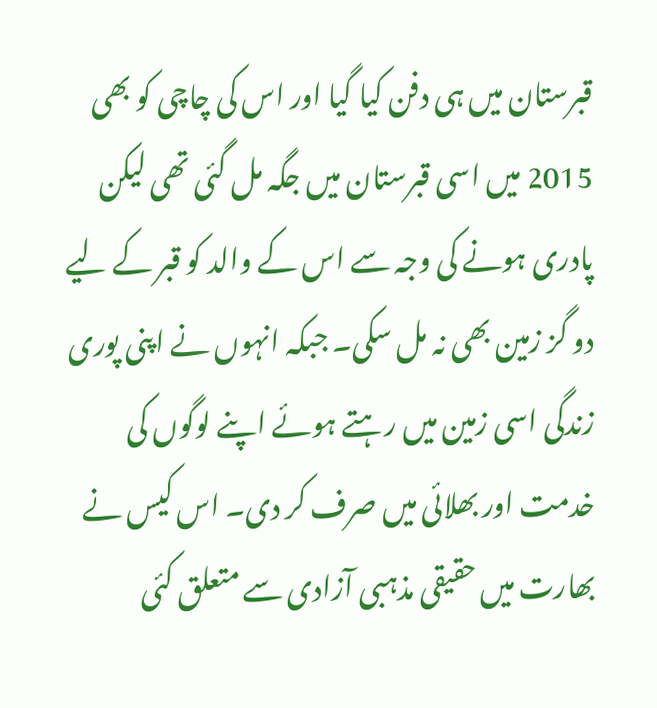قبرستان میں ہی دفن کیا گیا اور اس کی چاچی کو بھی 2015 میں اسی قبرستان میں جگہ مل گئی تھی لیکن پادری ہونے کی وجہ سے اس کے والد کو قبر کے لیے دو گز زمین بھی نہ مل سکی۔ جبکہ انہوں نے اپنی پوری زندگی اسی زمین میں رہتے ہوئے اپنے لوگوں کی خدمت اور بھلائی میں صرف کر دی۔ اس کیس نے بھارت میں حقیقی مذہبی آزادی سے متعلق کئی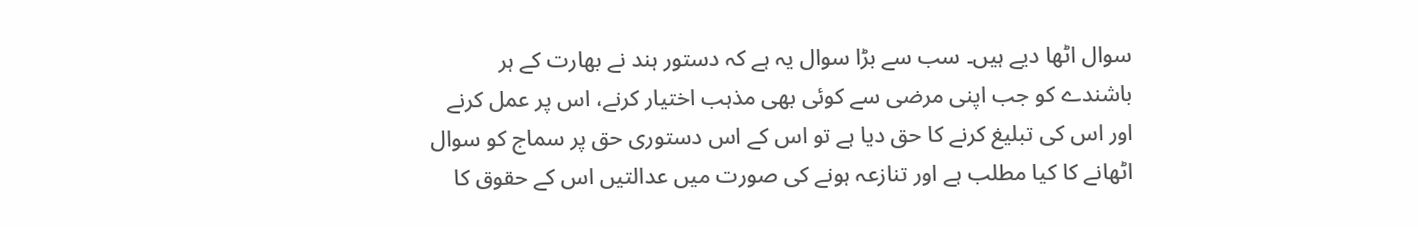سوال اٹھا دیے ہیں۔ سب سے بڑا سوال یہ ہے کہ دستور ہند نے بھارت کے ہر باشندے کو جب اپنی مرضی سے کوئی بھی مذہب اختیار کرنے، اس پر عمل کرنے اور اس کی تبلیغ کرنے کا حق دیا ہے تو اس کے اس دستوری حق پر سماج کو سوال اٹھانے کا کیا مطلب ہے اور تنازعہ ہونے کی صورت میں عدالتیں اس کے حقوق کا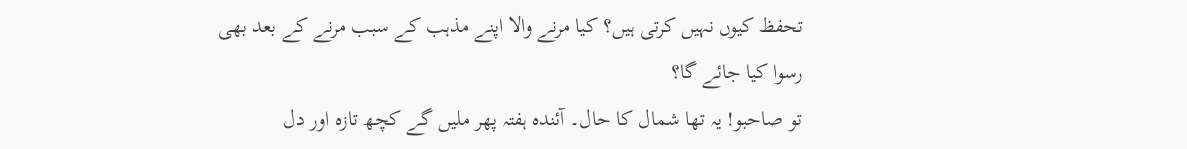تحفظ کیوں نہیں کرتی ہیں؟ کیا مرنے والا اپنے مذہب کے سبب مرنے کے بعد بھی رسوا کیا جائے گا؟
تو صاحبو! یہ تھا شمال کا حال۔ آئندہ ہفتہ پھر ملیں گے کچھ تازہ اور دل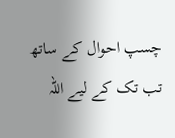چسپ احوال کے ساتھ تب تک کے لیے اللہ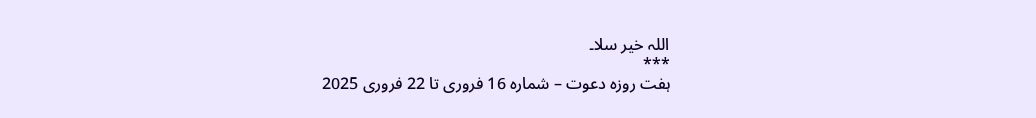اللہ خیر سلا۔
***
ہفت روزہ دعوت – شمارہ 16 فروری تا 22 فروری 2025